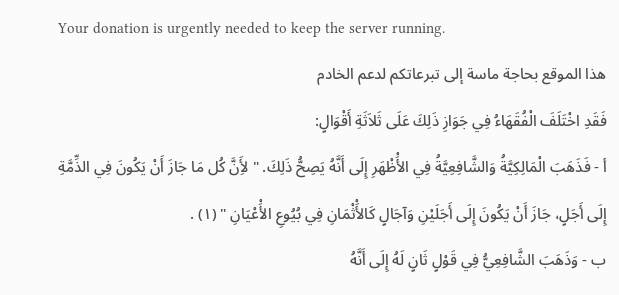Your donation is urgently needed to keep the server running.
هذا الموقع بحاجة ماسة إلى تبرعاتكم لدعم الخادم
فَقَدِ اخْتَلَفَ الْفُقَهَاءُ فِي جَوَازِ ذَلِكَ عَلَى ثَلاَثَةِ أَقْوَالٍ:
أ - فَذَهَبَ الْمَالِكِيَّةُ وَالشَّافِعِيَّةُ فِي الأَْظْهَرِ إِلَى أَنَّهُ يَصِحُّ ذَلِكَ. " لأَِنَّ كُل مَا جَازَ أَنْ يَكُونَ فِي الذِّمَّةِ إِلَى أَجَلٍ، جَازَ أَنْ يَكُونَ إِلَى أَجَلَيْنِ وَآجَالٍ كَالأَْثْمَانِ فِي بُيُوعِ الأَْعْيَانِ " (١) .
ب - وَذَهَبَ الشَّافِعِيُّ فِي قَوْلٍ ثَانٍ لَهُ إِلَى أَنَّهُ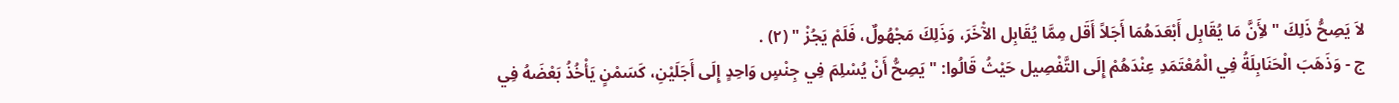لاَ يَصِحُّ ذَلِكَ " لأَِنَّ مَا يُقَابِل أَبْعَدَهُمَا أَجَلاً أَقَل مِمَّا يُقَابِل الآْخَرَ، وَذَلِكَ مَجْهُولٌ، فَلَمْ يَجُزْ " (٢) .
ج - وَذَهَبَ الْحَنَابِلَةُ فِي الْمُعْتَمَدِ عِنْدَهُمْ إِلَى التَّفْصِيل حَيْثُ قَالُوا: " يَصِحُّ أَنْ يُسْلِمَ فِي جِنْسٍ وَاحِدٍ إِلَى أَجَلَيْنِ، كَسَمْنٍ يَأْخُذُ بَعْضَهُ فِي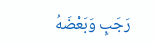رَجَبٍ وَبَعْضَهُ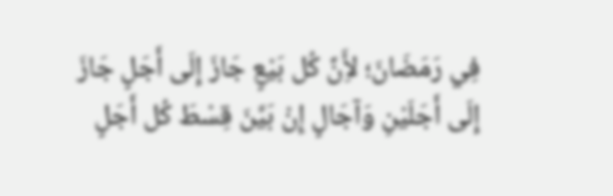فِي رَمَضَانَ؛ لأَِنَّ كُل بَيْعٍ جَازَ إِلَى أَجَلٍ جَازَ إِلَى أَجَلَيْنِ وَآجَالٍ إِنْ بَيَّنَ قِسْطَ كُل أَجَلٍ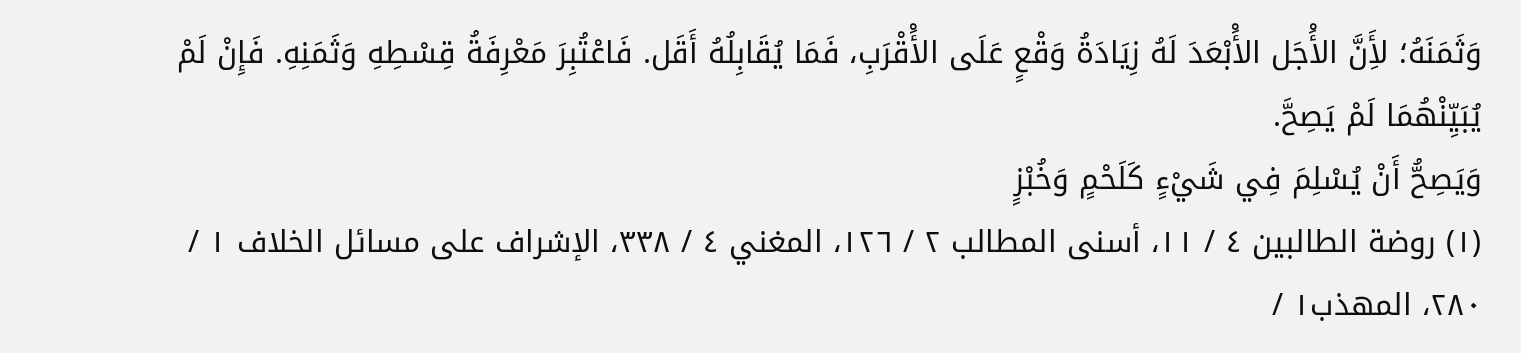وَثَمَنَهُ؛ لأَِنَّ الأَْجَل الأَْبْعَدَ لَهُ زِيَادَةُ وَقْعٍ عَلَى الأَْقْرَبِ، فَمَا يُقَابِلُهُ أَقَل. فَاعْتُبِرَ مَعْرِفَةُ قِسْطِهِ وَثَمَنِهِ. فَإِنْ لَمْ يُبَيِّنْهُمَا لَمْ يَصِحَّ.
وَيَصِحُّ أَنْ يُسْلِمَ فِي شَيْءٍ كَلَحْمٍ وَخُبْزٍ
(١) روضة الطالبين ٤ / ١١، أسنى المطالب ٢ / ١٢٦، المغني ٤ / ٣٣٨، الإشراف على مسائل الخلاف ١ / ٢٨٠، المهذب١ /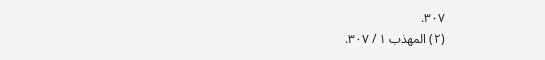٣٠٧.
(٢) المهذب ١ / ٣٠٧.